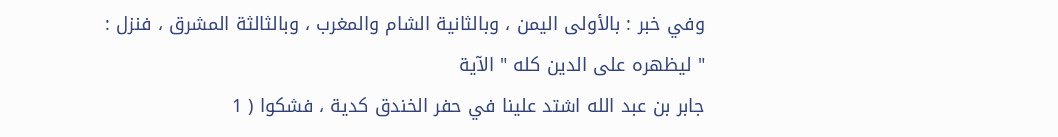وفي خبر : بالأولى اليمن ، وبالثانية الشام والمغرب ، وبالثالثة المشرق ، فنزل :
" ليظهره على الدين كله " الآية
جابر بن عبد الله اشتد علينا في حفر الخندق كدية ، فشكوا ( 1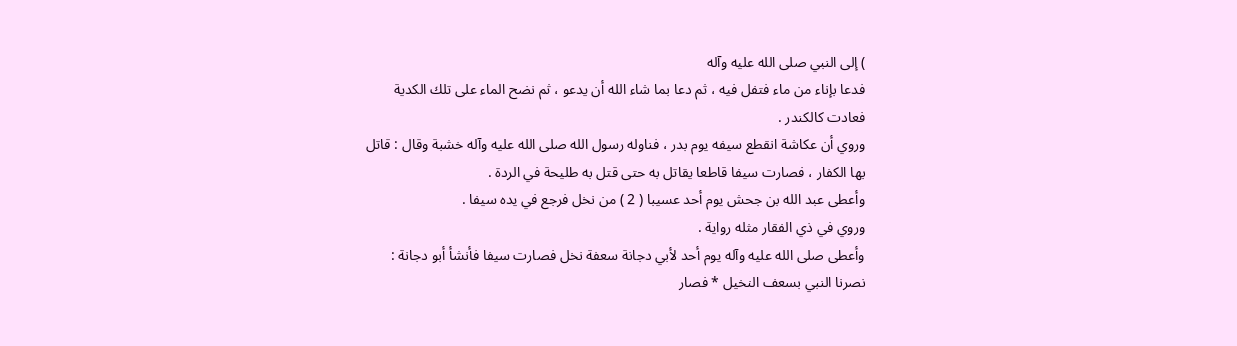) إلى النبي صلى الله عليه وآله
فدعا بإناء من ماء فتفل فيه ، ثم دعا بما شاء الله أن يدعو ، ثم نضح الماء على تلك الكدية
فعادت كالكندر .
وروي أن عكاشة انقطع سيفه يوم بدر ، فناوله رسول الله صلى الله عليه وآله خشبة وقال : قاتل
بها الكفار ، فصارت سيفا قاطعا يقاتل به حتى قتل به طليحة في الردة .
وأعطى عبد الله بن جحش يوم أحد عسيبا ( 2 ) من نخل فرجع في يده سيفا .
وروي في ذي الفقار مثله رواية .
وأعطى صلى الله عليه وآله يوم أحد لأبي دجانة سعفة نخل فصارت سيفا فأنشأ أبو دجانة :
نصرنا النبي بسعف النخيل * فصار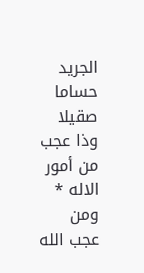الجريد حساما صقيلا
وذا عجب من أمور الاله * ومن عجب الله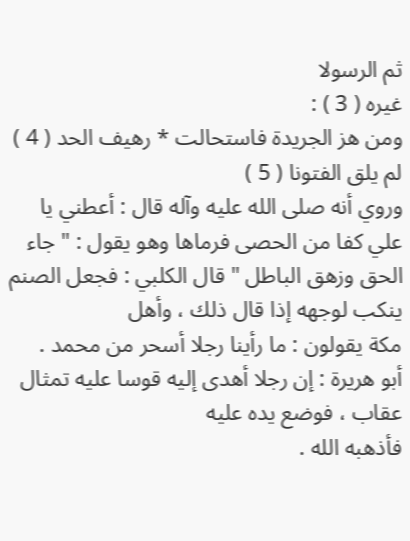ثم الرسولا
غيره ( 3 ) :
ومن هز الجريدة فاستحالت * رهيف الحد ( 4 ) لم يلق الفتونا ( 5 )
وروي أنه صلى الله عليه وآله قال : أعطني يا علي كفا من الحصى فرماها وهو يقول : " جاء
الحق وزهق الباطل " قال الكلبي : فجعل الصنم ينكب لوجهه إذا قال ذلك ، وأهل
مكة يقولون : ما رأينا رجلا أسحر من محمد .
أبو هريرة : إن رجلا أهدى إليه قوسا عليه تمثال عقاب ، فوضع يده عليه
فأذهبه الله .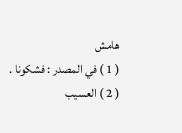هامش
( 1 ) في المصدر : فشكونا .
( 2 ) العسيب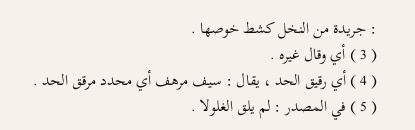: جريدة من النخل كشط خوصها .
( 3 ) أي وقال غيره .
( 4 ) أي رقيق الحد ، يقال : سيف مرهف أي محدد مرقق الحد .
( 5 ) في المصدر : لم يلق الغلولا .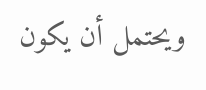ويحتمل أن يكون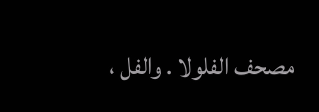مصحف الفلولا . والفل ،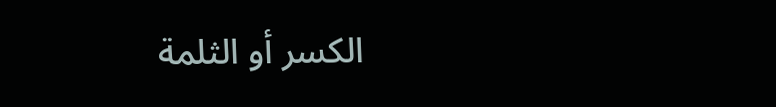الكسر أو الثلمة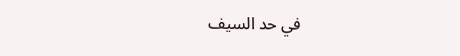في حد السيف